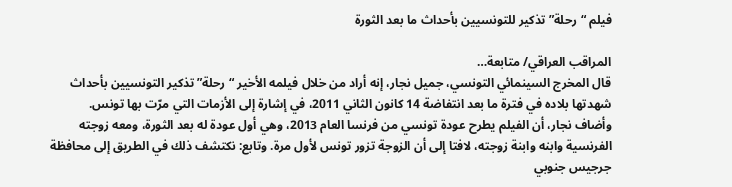فيلم “رحلة” تذكير للتونسيين بأحداث ما بعد الثورة

المراقب العراقي/ متابعة…
قال المخرج السينمائي التونسي، جميل نجار، إنه أراد من خلال فيلمه الأخير “رحلة” تذكير التونسيين بأحداث شهدتها بلاده في فترة ما بعد انتفاضة 14 كانون الثاني 2011، في إشارة إلى الأزمات التي مرّت بها تونس.
وأضاف نجار، أن الفيلم يطرح عودة تونسي من فرنسا العام 2013، وهي أول عودة له بعد الثورة، ومعه زوجته الفرنسية وابنه وابنة زوجته، لافتا إلى أن الزوجة تزور تونس لأول مرة. وتابع: نكتشف ذلك في الطريق إلى محافظة جرجيس جنوبي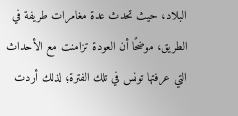البلاد، حيث تحدث عدة مغامرات طريفة في الطريق، موضحًا أن العودة تزامنت مع الأحداث التي عرفتها تونس في تلك الفترة؛ لذلك أردت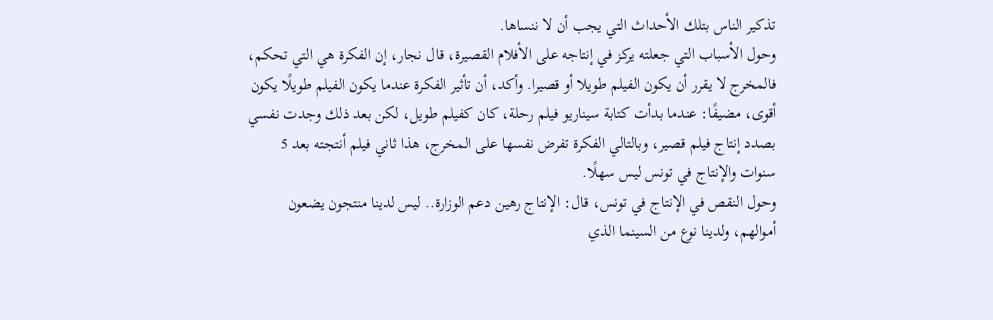تذكير الناس بتلك الأحداث التي يجب أن لا ننساها.
وحول الأسباب التي جعلته يركز في إنتاجه على الأفلام القصيرة، قال نجار، إن الفكرة هي التي تحكم، فالمخرج لا يقرر أن يكون الفيلم طويلا أو قصيرا. وأكد، أن تأثير الفكرة عندما يكون الفيلم طويلًا يكون أقوى، مضيفًا: عندما بدأت كتابة سيناريو فيلم رحلة، كان كفيلم طويل، لكن بعد ذلك وجدت نفسي بصدد إنتاج فيلم قصير، وبالتالي الفكرة تفرض نفسها على المخرج، هذا ثاني فيلم أنتجته بعد 5 سنوات والإنتاج في تونس ليس سهلًا.
وحول النقص في الإنتاج في تونس، قال: الإنتاج رهين دعم الوزارة.. ليس لدينا منتجون يضعون أموالهم، ولدينا نوع من السينما الذي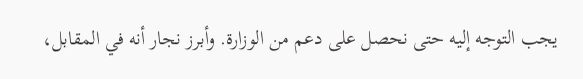يجب التوجه إليه حتى نحصل على دعم من الوزارة. وأبرز نجار أنه في المقابل،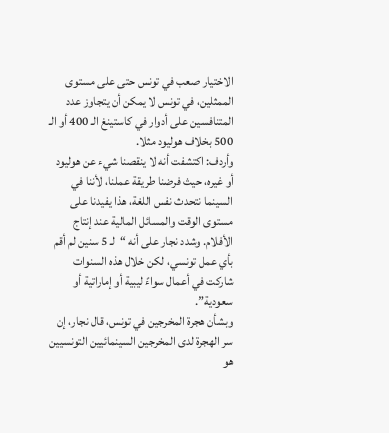الاختيار صعب في تونس حتى على مستوى الممثلين، في تونس لا يمكن أن يتجاوز عدد المتنافسين على أدوار في كاستينغ الـ 400 أو الـ 500 بخلاف هوليود مثلا.
وأردف: اكتشفت أنه لا ينقصنا شيء عن هوليود أو غيره، حيث فرضنا طريقة عملنا، لأننا في السينما نتحدث نفس اللغة، هذا يفيدنا على مستوى الوقت والمسائل المالية عند إنتاج الأفلام. وشدد نجار على أنه “لـ 5 سنين لم أقم بأي عمل تونسي، لكن خلال هذه السنوات شاركت في أعمال سواءً ليبية أو إماراتية أو سعودية”.
وبشأن هجرة المخرجين في تونس، قال نجار، إن سر الهجرة لدى المخرجين السينمائيين التونسيين هو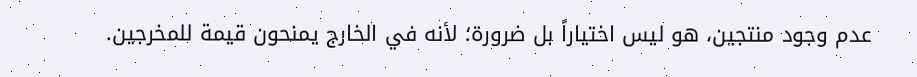عدم وجود منتجين، هو ليس اختياراً بل ضرورة؛ لأنه في الخارج يمنحون قيمة للمخرجين.